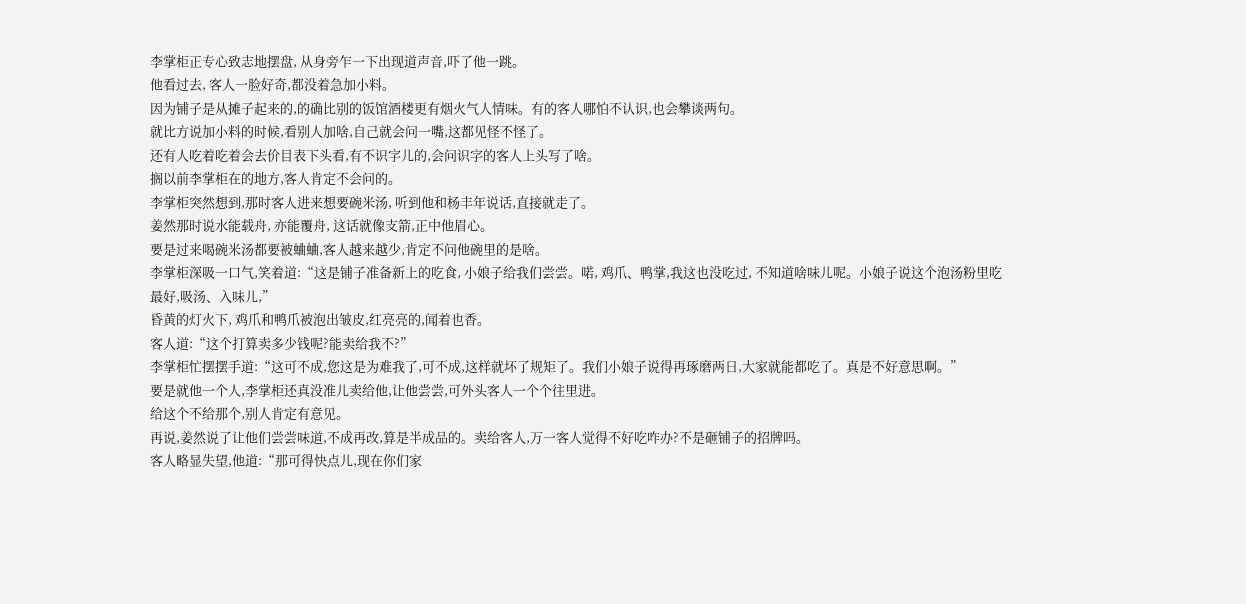李掌柜正专心致志地摆盘, 从身旁乍一下出现道声音,吓了他一跳。
他看过去, 客人一脸好奇,都没着急加小料。
因为铺子是从摊子起来的,的确比别的饭馆酒楼更有烟火气人情味。有的客人哪怕不认识,也会攀谈两句。
就比方说加小料的时候,看别人加啥,自己就会问一嘴,这都见怪不怪了。
还有人吃着吃着会去价目表下头看,有不识字儿的,会问识字的客人上头写了啥。
搁以前李掌柜在的地方,客人肯定不会问的。
李掌柜突然想到,那时客人进来想要碗米汤, 听到他和杨丰年说话,直接就走了。
姜然那时说水能载舟, 亦能覆舟, 这话就像支箭,正中他眉心。
要是过来喝碗米汤都要被蛐蛐,客人越来越少,肯定不问他碗里的是啥。
李掌柜深吸一口气,笑着道:“这是铺子准备新上的吃食, 小娘子给我们尝尝。喏, 鸡爪、鸭掌,我这也没吃过, 不知道啥味儿呢。小娘子说这个泡汤粉里吃最好,吸汤、入味儿,”
昏黄的灯火下, 鸡爪和鸭爪被泡出皱皮,红亮亮的,闻着也香。
客人道:“这个打算卖多少钱呢?能卖给我不?”
李掌柜忙摆摆手道:“这可不成,您这是为难我了,可不成,这样就坏了规矩了。我们小娘子说得再琢磨两日,大家就能都吃了。真是不好意思啊。”
要是就他一个人,李掌柜还真没准儿卖给他,让他尝尝,可外头客人一个个往里进。
给这个不给那个,别人肯定有意见。
再说,姜然说了让他们尝尝味道,不成再改,算是半成品的。卖给客人,万一客人觉得不好吃咋办?不是砸铺子的招牌吗。
客人略显失望,他道:“那可得快点儿,现在你们家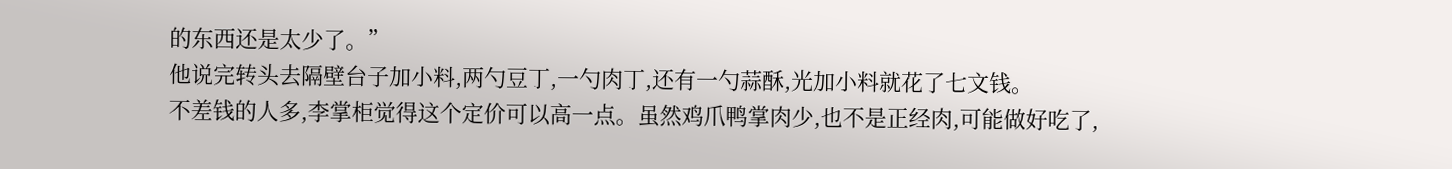的东西还是太少了。”
他说完转头去隔壁台子加小料,两勺豆丁,一勺肉丁,还有一勺蒜酥,光加小料就花了七文钱。
不差钱的人多,李掌柜觉得这个定价可以高一点。虽然鸡爪鸭掌肉少,也不是正经肉,可能做好吃了,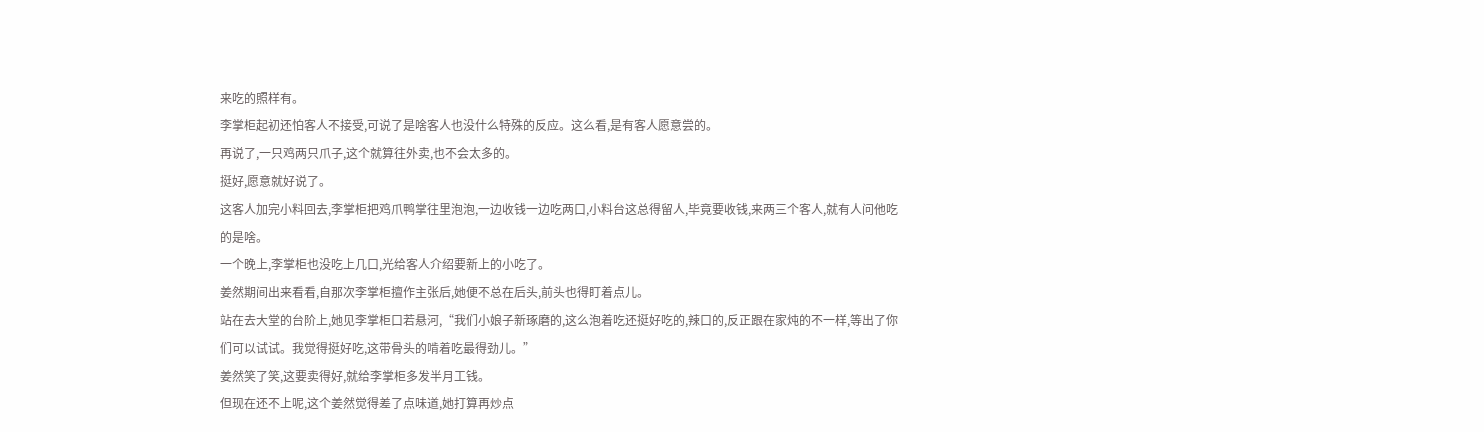来吃的照样有。
李掌柜起初还怕客人不接受,可说了是啥客人也没什么特殊的反应。这么看,是有客人愿意尝的。
再说了,一只鸡两只爪子,这个就算往外卖,也不会太多的。
挺好,愿意就好说了。
这客人加完小料回去,李掌柜把鸡爪鸭掌往里泡泡,一边收钱一边吃两口,小料台这总得留人,毕竟要收钱,来两三个客人,就有人问他吃的是啥。
一个晚上,李掌柜也没吃上几口,光给客人介绍要新上的小吃了。
姜然期间出来看看,自那次李掌柜擅作主张后,她便不总在后头,前头也得盯着点儿。
站在去大堂的台阶上,她见李掌柜口若悬河,“我们小娘子新琢磨的,这么泡着吃还挺好吃的,辣口的,反正跟在家炖的不一样,等出了你们可以试试。我觉得挺好吃,这带骨头的啃着吃最得劲儿。”
姜然笑了笑,这要卖得好,就给李掌柜多发半月工钱。
但现在还不上呢,这个姜然觉得差了点味道,她打算再炒点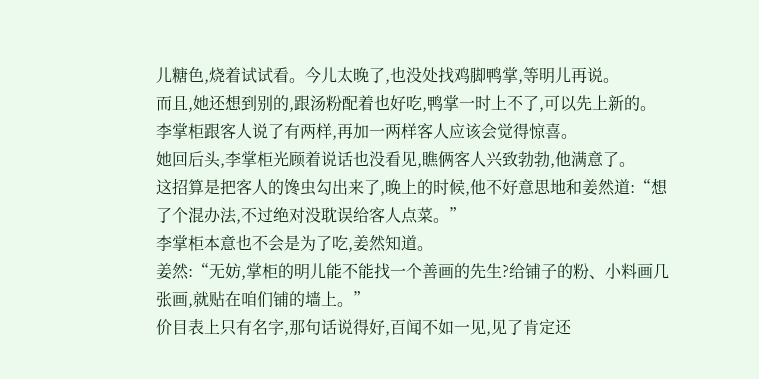儿糖色,烧着试试看。今儿太晚了,也没处找鸡脚鸭掌,等明儿再说。
而且,她还想到别的,跟汤粉配着也好吃,鸭掌一时上不了,可以先上新的。
李掌柜跟客人说了有两样,再加一两样客人应该会觉得惊喜。
她回后头,李掌柜光顾着说话也没看见,瞧俩客人兴致勃勃,他满意了。
这招算是把客人的馋虫勾出来了,晚上的时候,他不好意思地和姜然道:“想了个混办法,不过绝对没耽误给客人点菜。”
李掌柜本意也不会是为了吃,姜然知道。
姜然:“无妨,掌柜的明儿能不能找一个善画的先生?给铺子的粉、小料画几张画,就贴在咱们铺的墙上。”
价目表上只有名字,那句话说得好,百闻不如一见,见了肯定还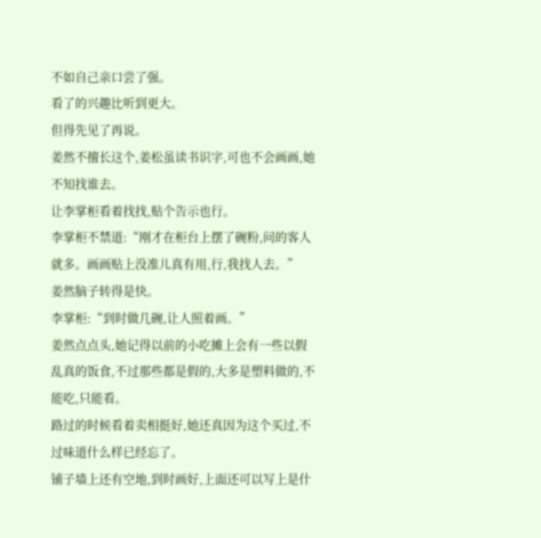不如自己亲口尝了强。
看了的兴趣比听到更大。
但得先见了再说。
姜然不擅长这个,姜松虽读书识字,可也不会画画,她不知找谁去。
让李掌柜看着找找,贴个告示也行。
李掌柜不禁道:“刚才在柜台上摆了碗粉,问的客人就多。画画贴上没准儿真有用,行,我找人去。”
姜然脑子转得是快。
李掌柜:“到时做几碗,让人照着画。”
姜然点点头,她记得以前的小吃摊上会有一些以假乱真的饭食,不过那些都是假的,大多是塑料做的,不能吃,只能看。
路过的时候看着卖相挺好,她还真因为这个买过,不过味道什么样已经忘了。
铺子墙上还有空地,到时画好,上面还可以写上是什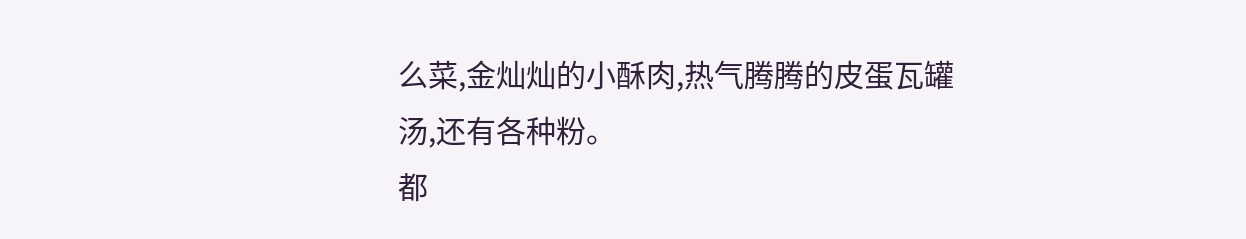么菜,金灿灿的小酥肉,热气腾腾的皮蛋瓦罐汤,还有各种粉。
都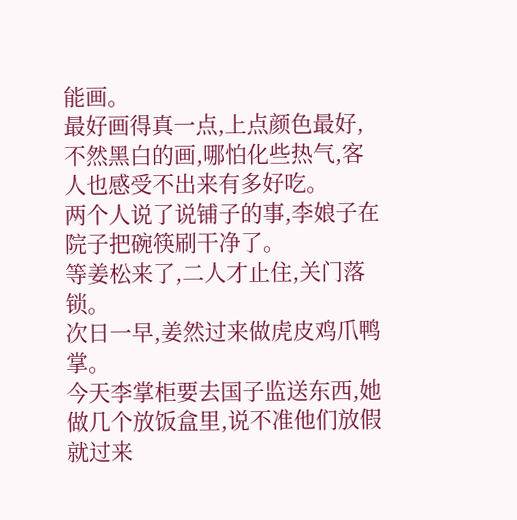能画。
最好画得真一点,上点颜色最好,不然黑白的画,哪怕化些热气,客人也感受不出来有多好吃。
两个人说了说铺子的事,李娘子在院子把碗筷刷干净了。
等姜松来了,二人才止住,关门落锁。
次日一早,姜然过来做虎皮鸡爪鸭掌。
今天李掌柜要去国子监送东西,她做几个放饭盒里,说不准他们放假就过来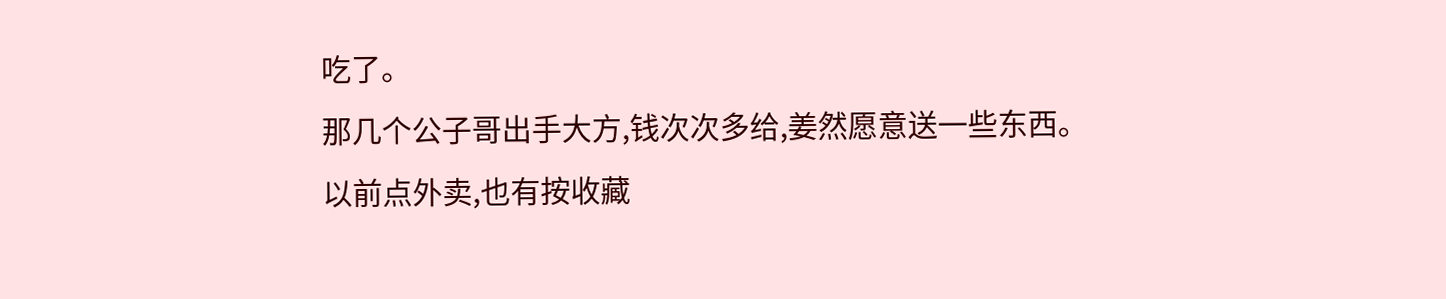吃了。
那几个公子哥出手大方,钱次次多给,姜然愿意送一些东西。
以前点外卖,也有按收藏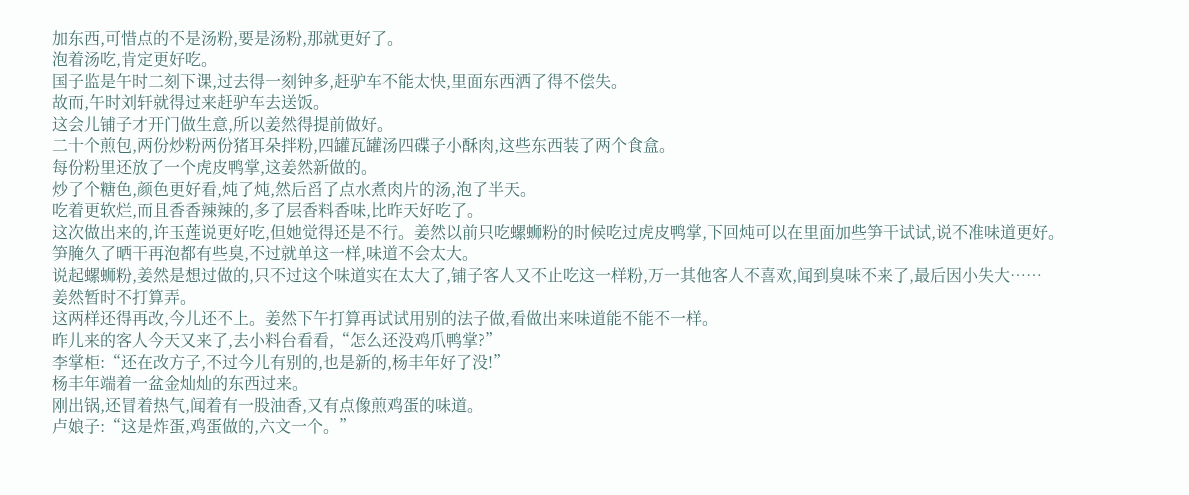加东西,可惜点的不是汤粉,要是汤粉,那就更好了。
泡着汤吃,肯定更好吃。
国子监是午时二刻下课,过去得一刻钟多,赶驴车不能太快,里面东西洒了得不偿失。
故而,午时刘轩就得过来赶驴车去送饭。
这会儿铺子才开门做生意,所以姜然得提前做好。
二十个煎包,两份炒粉两份猪耳朵拌粉,四罐瓦罐汤四碟子小酥肉,这些东西装了两个食盒。
每份粉里还放了一个虎皮鸭掌,这姜然新做的。
炒了个糖色,颜色更好看,炖了炖,然后舀了点水煮肉片的汤,泡了半天。
吃着更软烂,而且香香辣辣的,多了层香料香味,比昨天好吃了。
这次做出来的,许玉莲说更好吃,但她觉得还是不行。姜然以前只吃螺蛳粉的时候吃过虎皮鸭掌,下回炖可以在里面加些笋干试试,说不准味道更好。
笋腌久了晒干再泡都有些臭,不过就单这一样,味道不会太大。
说起螺蛳粉,姜然是想过做的,只不过这个味道实在太大了,铺子客人又不止吃这一样粉,万一其他客人不喜欢,闻到臭味不来了,最后因小失大……
姜然暂时不打算弄。
这两样还得再改,今儿还不上。姜然下午打算再试试用别的法子做,看做出来味道能不能不一样。
昨儿来的客人今天又来了,去小料台看看,“怎么还没鸡爪鸭掌?”
李掌柜:“还在改方子,不过今儿有别的,也是新的,杨丰年好了没!”
杨丰年端着一盆金灿灿的东西过来。
刚出锅,还冒着热气,闻着有一股油香,又有点像煎鸡蛋的味道。
卢娘子:“这是炸蛋,鸡蛋做的,六文一个。”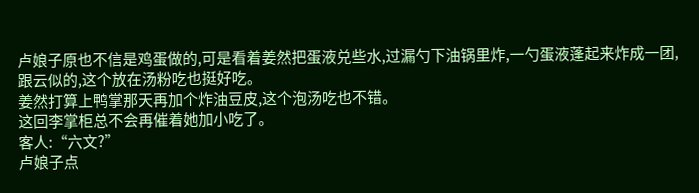卢娘子原也不信是鸡蛋做的,可是看着姜然把蛋液兑些水,过漏勺下油锅里炸,一勺蛋液蓬起来炸成一团,跟云似的,这个放在汤粉吃也挺好吃。
姜然打算上鸭掌那天再加个炸油豆皮,这个泡汤吃也不错。
这回李掌柜总不会再催着她加小吃了。
客人:“六文?”
卢娘子点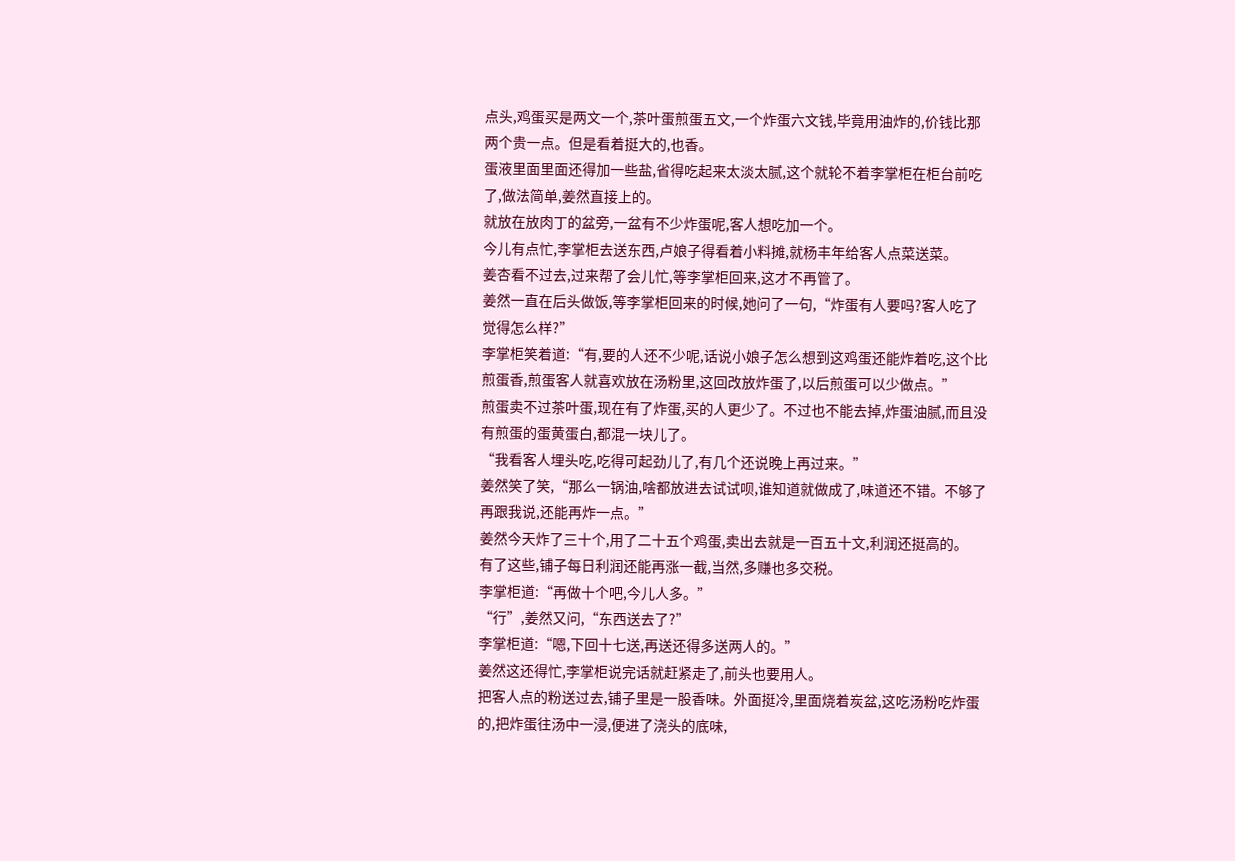点头,鸡蛋买是两文一个,茶叶蛋煎蛋五文,一个炸蛋六文钱,毕竟用油炸的,价钱比那两个贵一点。但是看着挺大的,也香。
蛋液里面里面还得加一些盐,省得吃起来太淡太腻,这个就轮不着李掌柜在柜台前吃了,做法简单,姜然直接上的。
就放在放肉丁的盆旁,一盆有不少炸蛋呢,客人想吃加一个。
今儿有点忙,李掌柜去送东西,卢娘子得看着小料摊,就杨丰年给客人点菜送菜。
姜杏看不过去,过来帮了会儿忙,等李掌柜回来,这才不再管了。
姜然一直在后头做饭,等李掌柜回来的时候,她问了一句,“炸蛋有人要吗?客人吃了觉得怎么样?”
李掌柜笑着道:“有,要的人还不少呢,话说小娘子怎么想到这鸡蛋还能炸着吃,这个比煎蛋香,煎蛋客人就喜欢放在汤粉里,这回改放炸蛋了,以后煎蛋可以少做点。”
煎蛋卖不过茶叶蛋,现在有了炸蛋,买的人更少了。不过也不能去掉,炸蛋油腻,而且没有煎蛋的蛋黄蛋白,都混一块儿了。
“我看客人埋头吃,吃得可起劲儿了,有几个还说晚上再过来。”
姜然笑了笑,“那么一锅油,啥都放进去试试呗,谁知道就做成了,味道还不错。不够了再跟我说,还能再炸一点。”
姜然今天炸了三十个,用了二十五个鸡蛋,卖出去就是一百五十文,利润还挺高的。
有了这些,铺子每日利润还能再涨一截,当然,多赚也多交税。
李掌柜道:“再做十个吧,今儿人多。”
“行”,姜然又问,“东西送去了?”
李掌柜道:“嗯,下回十七送,再送还得多送两人的。”
姜然这还得忙,李掌柜说完话就赶紧走了,前头也要用人。
把客人点的粉送过去,铺子里是一股香味。外面挺冷,里面烧着炭盆,这吃汤粉吃炸蛋的,把炸蛋往汤中一浸,便进了浇头的底味,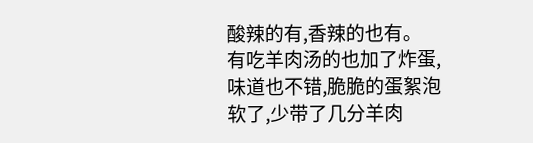酸辣的有,香辣的也有。
有吃羊肉汤的也加了炸蛋,味道也不错,脆脆的蛋絮泡软了,少带了几分羊肉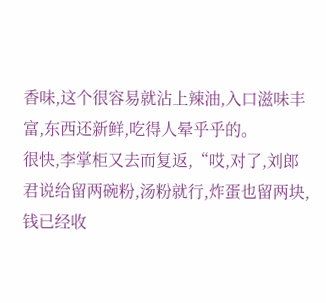香味,这个很容易就沾上辣油,入口滋味丰富,东西还新鲜,吃得人晕乎乎的。
很快,李掌柜又去而复返,“哎,对了,刘郎君说给留两碗粉,汤粉就行,炸蛋也留两块,钱已经收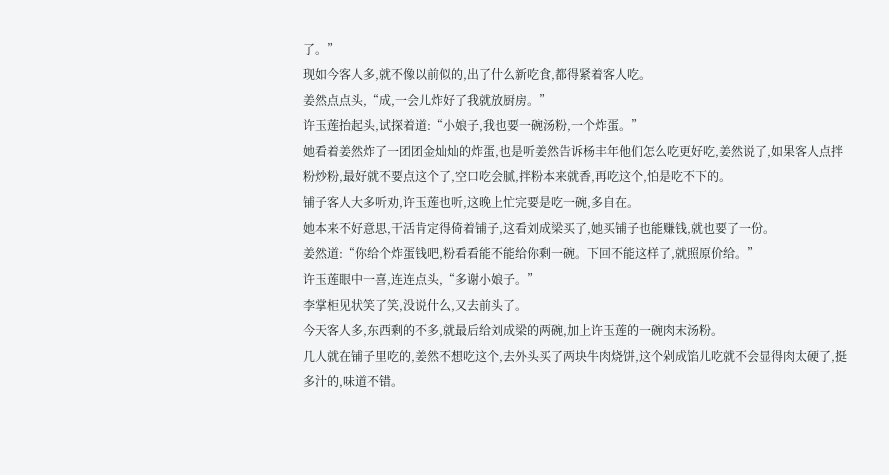了。”
现如今客人多,就不像以前似的,出了什么新吃食,都得紧着客人吃。
姜然点点头,“成,一会儿炸好了我就放厨房。”
许玉莲抬起头,试探着道:“小娘子,我也要一碗汤粉,一个炸蛋。”
她看着姜然炸了一团团金灿灿的炸蛋,也是听姜然告诉杨丰年他们怎么吃更好吃,姜然说了,如果客人点拌粉炒粉,最好就不要点这个了,空口吃会腻,拌粉本来就香,再吃这个,怕是吃不下的。
铺子客人大多听劝,许玉莲也听,这晚上忙完要是吃一碗,多自在。
她本来不好意思,干活肯定得倚着铺子,这看刘成梁买了,她买铺子也能赚钱,就也要了一份。
姜然道:“你给个炸蛋钱吧,粉看看能不能给你剩一碗。下回不能这样了,就照原价给。”
许玉莲眼中一喜,连连点头,“多谢小娘子。”
李掌柜见状笑了笑,没说什么,又去前头了。
今天客人多,东西剩的不多,就最后给刘成梁的两碗,加上许玉莲的一碗肉末汤粉。
几人就在铺子里吃的,姜然不想吃这个,去外头买了两块牛肉烧饼,这个剁成馅儿吃就不会显得肉太硬了,挺多汁的,味道不错。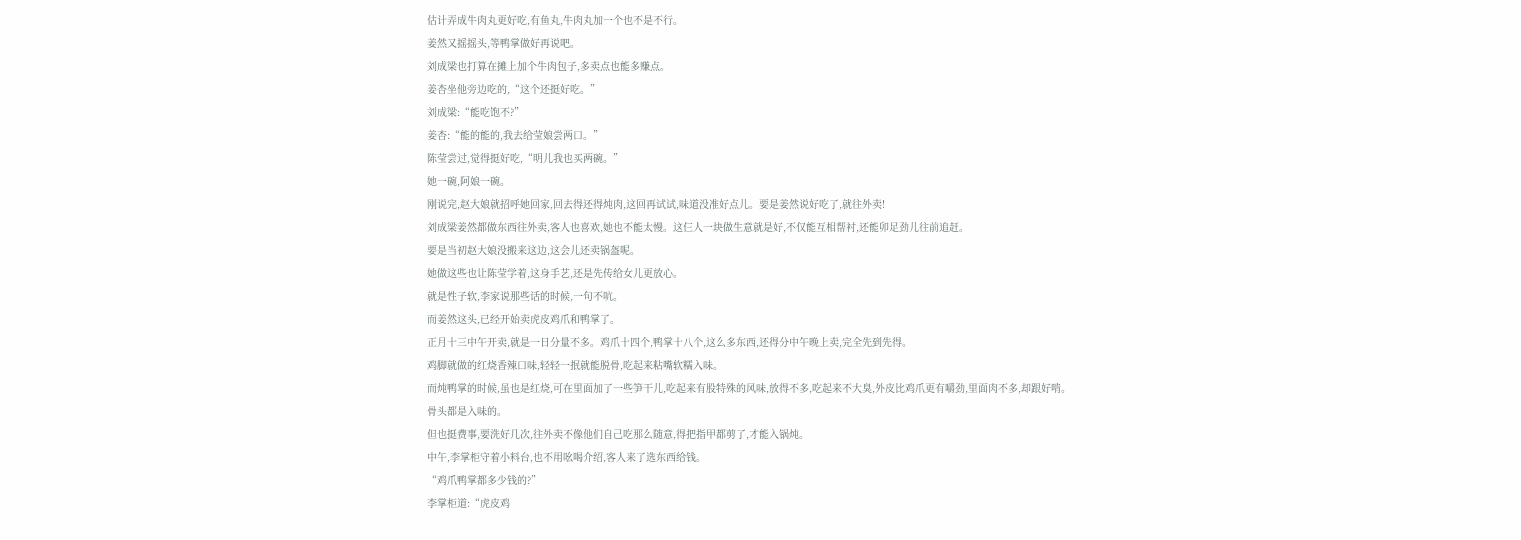估计弄成牛肉丸更好吃,有鱼丸,牛肉丸加一个也不是不行。
姜然又摇摇头,等鸭掌做好再说吧。
刘成梁也打算在摊上加个牛肉包子,多卖点也能多赚点。
姜杏坐他旁边吃的,“这个还挺好吃。”
刘成梁:“能吃饱不?”
姜杏:“能的能的,我去给莹娘尝两口。”
陈莹尝过,觉得挺好吃,“明儿我也买两碗。”
她一碗,阿娘一碗。
刚说完,赵大娘就招呼她回家,回去得还得炖肉,这回再试试,味道没准好点儿。要是姜然说好吃了,就往外卖!
刘成梁姜然都做东西往外卖,客人也喜欢,她也不能太慢。这仨人一块做生意就是好,不仅能互相帮衬,还能卯足劲儿往前追赶。
要是当初赵大娘没搬来这边,这会儿还卖锅盔呢。
她做这些也让陈莹学着,这身手艺,还是先传给女儿更放心。
就是性子软,李家说那些话的时候,一句不吭。
而姜然这头,已经开始卖虎皮鸡爪和鸭掌了。
正月十三中午开卖,就是一日分量不多。鸡爪十四个,鸭掌十八个,这么多东西,还得分中午晚上卖,完全先到先得。
鸡脚就做的红烧香辣口味,轻轻一抿就能脱骨,吃起来粘嘴软糯入味。
而炖鸭掌的时候,虽也是红烧,可在里面加了一些笋干儿,吃起来有股特殊的风味,放得不多,吃起来不大臭,外皮比鸡爪更有嚼劲,里面肉不多,却跟好啃。
骨头都是入味的。
但也挺费事,要洗好几次,往外卖不像他们自己吃那么随意,得把指甲都剪了,才能入锅炖。
中午,李掌柜守着小料台,也不用吆喝介绍,客人来了选东西给钱。
“鸡爪鸭掌都多少钱的?”
李掌柜道:“虎皮鸡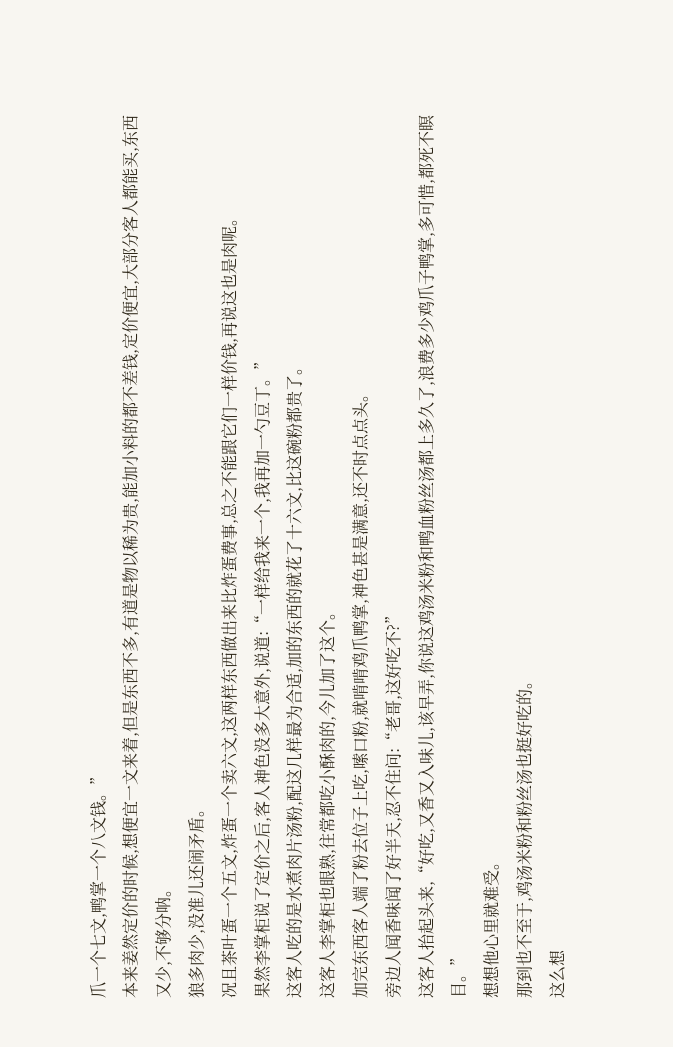爪一个七文,鸭掌一个八文钱。”
本来姜然定价的时候,想便宜一文来着,但是东西不多,有道是物以稀为贵,能加小料的都不差钱,定价便宜,大部分客人都能买,东西又少,不够分呐。
狼多肉少,没准儿还闹矛盾。
况且茶叶蛋一个五文,炸蛋一个卖六文,这两样东西做出来比炸蛋费事,总之不能跟它们一样价钱,再说这也是肉呢。
果然李掌柜说了定价之后,客人神色没多大意外,说道:“一样给我来一个,我再加一勺豆丁。”
这客人吃的是水煮肉片汤粉,配这几样最为合适,加的东西的就花了十六文,比这碗粉都贵了。
这客人李掌柜也眼熟,往常都吃小酥肉的,今儿加了这个。
加完东西客人端了粉去位子上吃,嗦口粉,就啃啃鸡爪鸭掌,神色甚是满意,还不时点点头。
旁边人闻香味闻了好半天,忍不住问:“老哥,这好吃不?”
这客人抬起头来,“好吃,又香又入味儿,该早弄,你说这鸡汤米粉和鸭血粉丝汤都上多久了,浪费多少鸡爪子鸭掌,多可惜,都死不瞑目。”
想想他心里就难受。
那到也不至于,鸡汤米粉和粉丝汤也挺好吃的。
这么想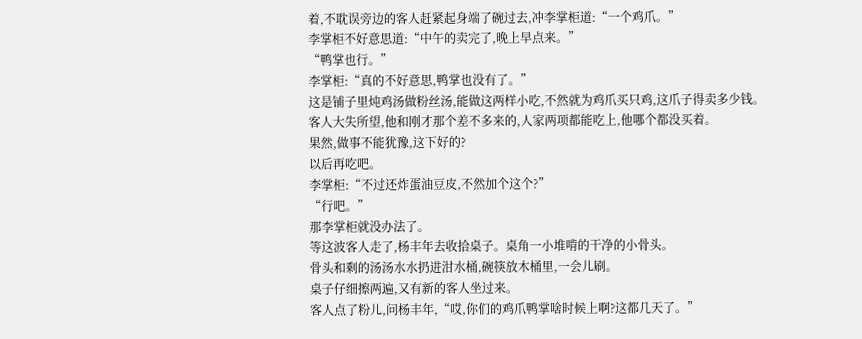着,不耽误旁边的客人赶紧起身端了碗过去,冲李掌柜道:“一个鸡爪。”
李掌柜不好意思道:“中午的卖完了,晚上早点来。”
“鸭掌也行。”
李掌柜:“真的不好意思,鸭掌也没有了。”
这是铺子里炖鸡汤做粉丝汤,能做这两样小吃,不然就为鸡爪买只鸡,这爪子得卖多少钱。
客人大失所望,他和刚才那个差不多来的,人家两项都能吃上,他哪个都没买着。
果然,做事不能犹豫,这下好的?
以后再吃吧。
李掌柜:“不过还炸蛋油豆皮,不然加个这个?”
“行吧。”
那李掌柜就没办法了。
等这波客人走了,杨丰年去收拾桌子。桌角一小堆啃的干净的小骨头。
骨头和剩的汤汤水水扔进泔水桶,碗筷放木桶里,一会儿刷。
桌子仔细擦两遍,又有新的客人坐过来。
客人点了粉儿,问杨丰年,“哎,你们的鸡爪鸭掌啥时候上啊?这都几天了。”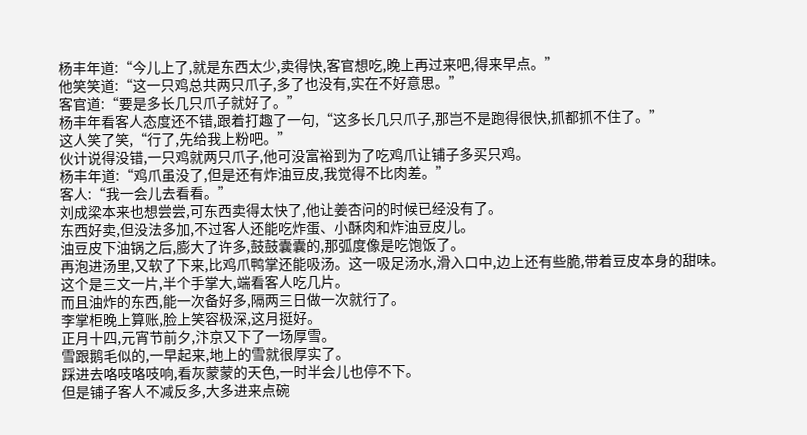杨丰年道:“今儿上了,就是东西太少,卖得快,客官想吃,晚上再过来吧,得来早点。”
他笑笑道:“这一只鸡总共两只爪子,多了也没有,实在不好意思。”
客官道:“要是多长几只爪子就好了。”
杨丰年看客人态度还不错,跟着打趣了一句,“这多长几只爪子,那岂不是跑得很快,抓都抓不住了。”
这人笑了笑,“行了,先给我上粉吧。”
伙计说得没错,一只鸡就两只爪子,他可没富裕到为了吃鸡爪让铺子多买只鸡。
杨丰年道:“鸡爪虽没了,但是还有炸油豆皮,我觉得不比肉差。”
客人:“我一会儿去看看。”
刘成梁本来也想尝尝,可东西卖得太快了,他让姜杏问的时候已经没有了。
东西好卖,但没法多加,不过客人还能吃炸蛋、小酥肉和炸油豆皮儿。
油豆皮下油锅之后,膨大了许多,鼓鼓囊囊的,那弧度像是吃饱饭了。
再泡进汤里,又软了下来,比鸡爪鸭掌还能吸汤。这一吸足汤水,滑入口中,边上还有些脆,带着豆皮本身的甜味。
这个是三文一片,半个手掌大,端看客人吃几片。
而且油炸的东西,能一次备好多,隔两三日做一次就行了。
李掌柜晚上算账,脸上笑容极深,这月挺好。
正月十四,元宵节前夕,汴京又下了一场厚雪。
雪跟鹅毛似的,一早起来,地上的雪就很厚实了。
踩进去咯吱咯吱响,看灰蒙蒙的天色,一时半会儿也停不下。
但是铺子客人不减反多,大多进来点碗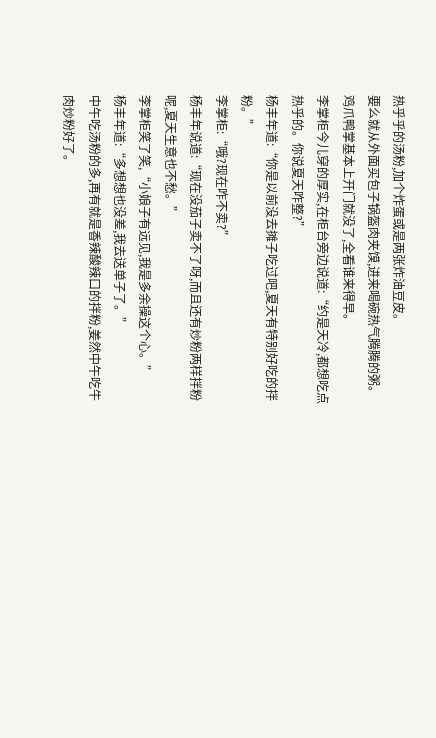热乎乎的汤粉,加个炸蛋或是两张炸油豆皮。
要么就从外面买包子锅盔肉夹馍,进来喝碗热气腾腾的粥。
鸡爪鸭掌基本上开门就没了,全看谁来得早。
李掌柜今儿穿的厚实,在柜台旁边说道:“约是天冷,都想吃点热乎的。你说夏天咋整?”
杨丰年道:“你是以前没去摊子吃过吧,夏天有特别好吃的拌粉。”
李掌柜:“哦?现在咋不卖?”
杨丰年说道:“现在没茄子卖不了呀,而且还有炒粉两样拌粉呢,夏天生意也不愁。”
李掌柜笑了笑,“小娘子有远见,我是多余操这个心。”
杨丰年道:“多想想也没差,我去送单子了。”
中午吃汤粉的多,再有就是香辣酸辣口的拌粉,姜然中午吃牛肉炒粉好了。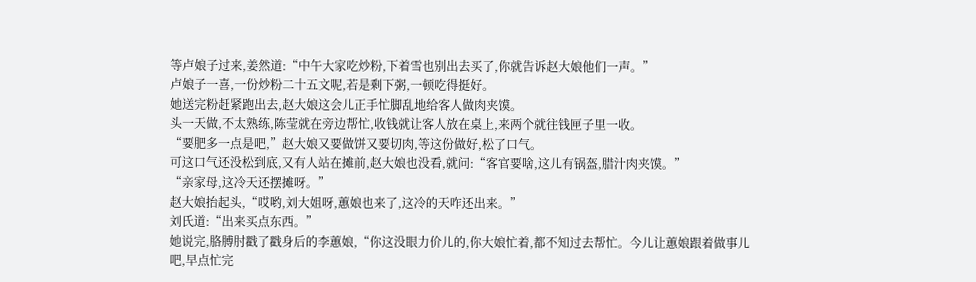等卢娘子过来,姜然道:“中午大家吃炒粉,下着雪也别出去买了,你就告诉赵大娘他们一声。”
卢娘子一喜,一份炒粉二十五文呢,若是剩下粥,一顿吃得挺好。
她送完粉赶紧跑出去,赵大娘这会儿正手忙脚乱地给客人做肉夹馍。
头一天做,不太熟练,陈莹就在旁边帮忙,收钱就让客人放在桌上,来两个就往钱匣子里一收。
“要肥多一点是吧,”赵大娘又要做饼又要切肉,等这份做好,松了口气。
可这口气还没松到底,又有人站在摊前,赵大娘也没看,就问:“客官要啥,这儿有锅盔,腊汁肉夹馍。”
“亲家母,这冷天还摆摊呀。”
赵大娘抬起头,“哎哟,刘大姐呀,蕙娘也来了,这冷的天咋还出来。”
刘氏道:“出来买点东西。”
她说完,胳膊肘戳了戳身后的李蕙娘,“你这没眼力价儿的,你大娘忙着,都不知过去帮忙。今儿让蕙娘跟着做事儿吧,早点忙完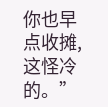你也早点收摊,这怪冷的。”